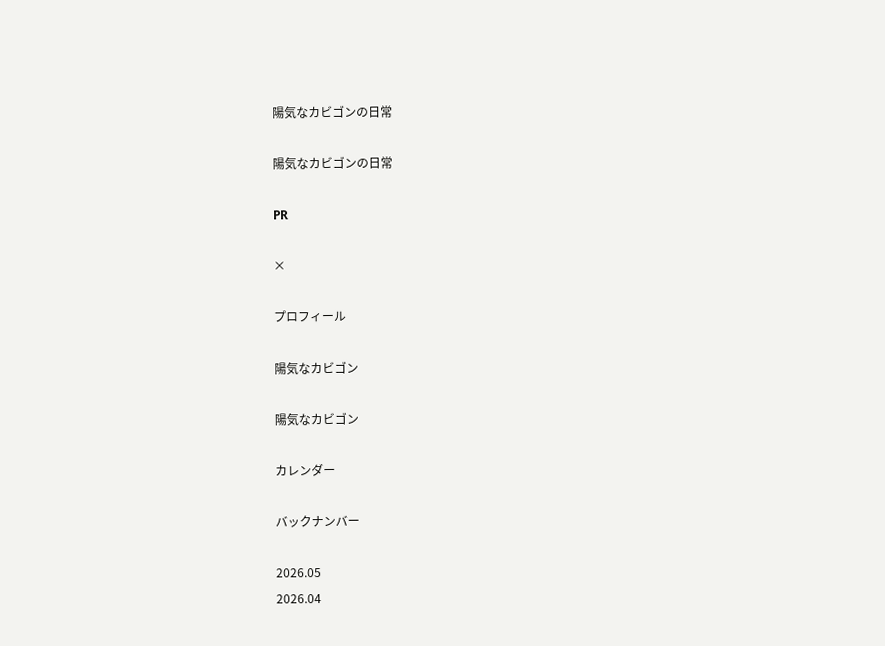陽気なカビゴンの日常

陽気なカビゴンの日常

PR

×

プロフィール

陽気なカビゴン

陽気なカビゴン

カレンダー

バックナンバー

2026.05
2026.04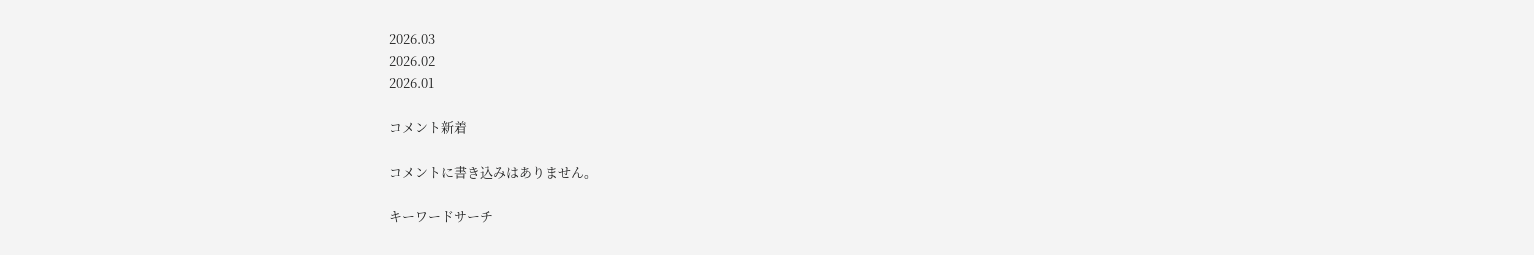2026.03
2026.02
2026.01

コメント新着

コメントに書き込みはありません。

キーワードサーチ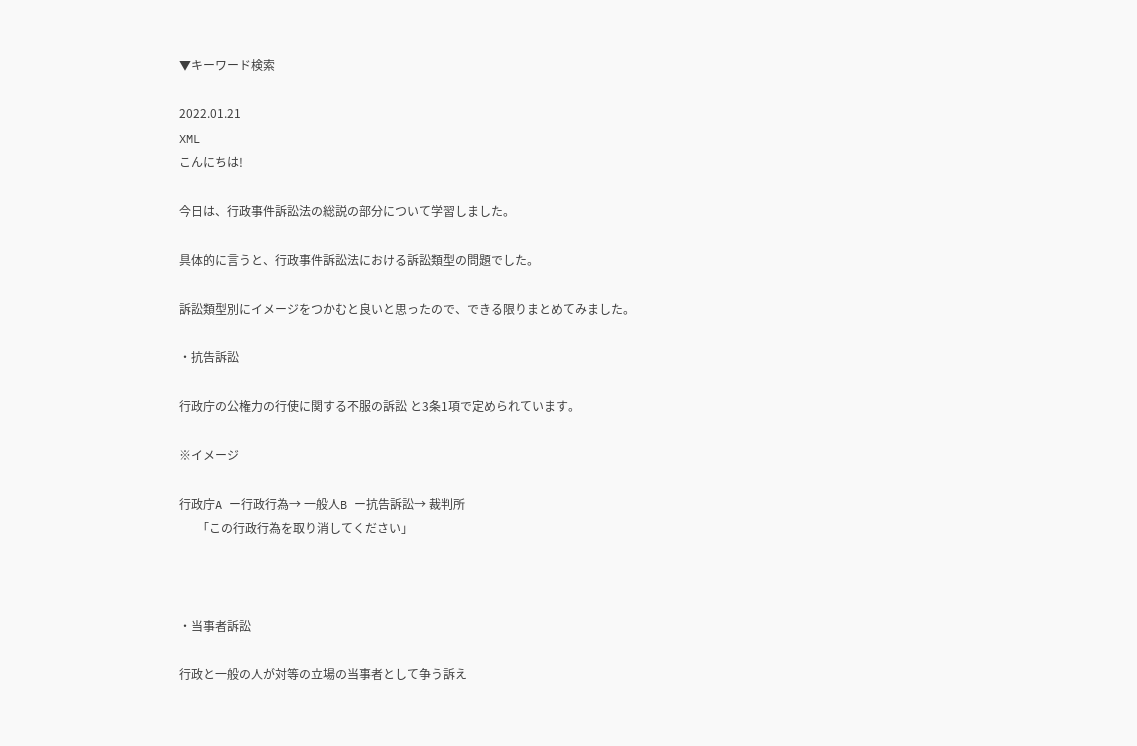▼キーワード検索

2022.01.21
XML
こんにちは!

今日は、行政事件訴訟法の総説の部分について学習しました。

具体的に言うと、行政事件訴訟法における訴訟類型の問題でした。

訴訟類型別にイメージをつかむと良いと思ったので、できる限りまとめてみました。

・抗告訴訟

行政庁の公権力の行使に関する不服の訴訟 と3条1項で定められています。

※イメージ

行政庁A ー行政行為→ 一般人B ー抗告訴訟→ 裁判所
      「この行政行為を取り消してください」



・当事者訴訟

行政と一般の人が対等の立場の当事者として争う訴え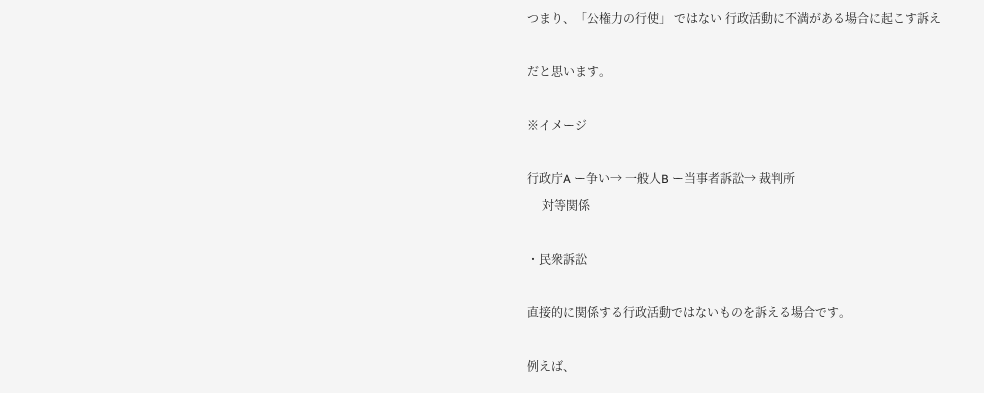つまり、「公権力の行使」 ではない 行政活動に不満がある場合に起こす訴え

だと思います。

※イメージ

行政庁A ー争い→ 一般人B ー当事者訴訟→ 裁判所
     対等関係

・民衆訴訟

直接的に関係する行政活動ではないものを訴える場合です。

例えば、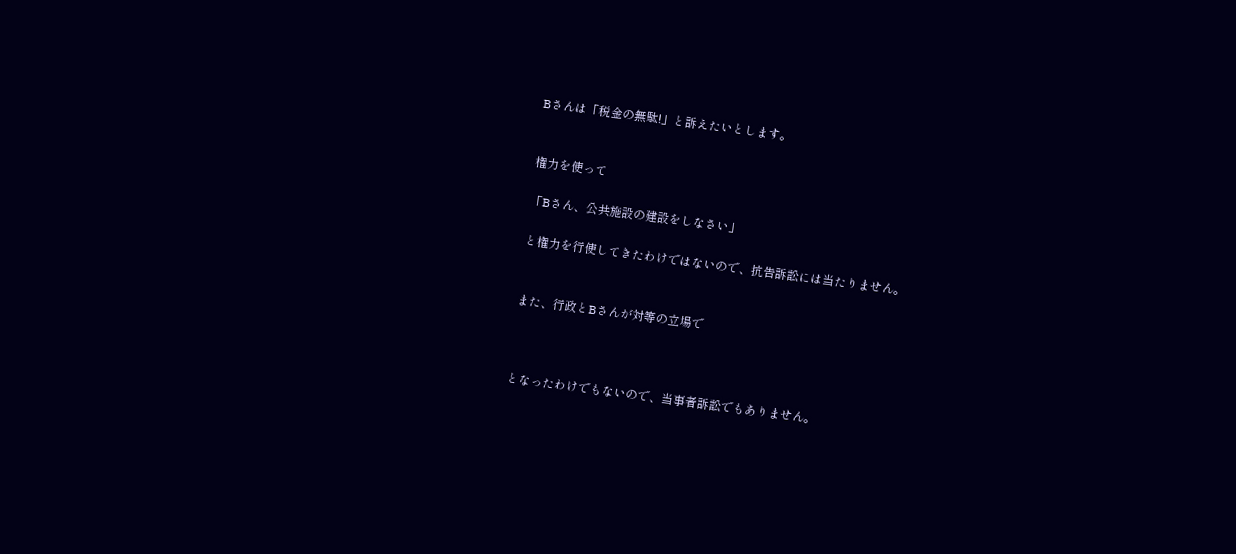Bさんは「税金の無駄!」と訴えたいとします。


権力を使って

「Bさん、公共施設の建設をしなさい」

と権力を行使してきたわけではないので、抗告訴訟には当たりません。


また、行政とBさんが対等の立場で



となったわけでもないので、当事者訴訟でもありません。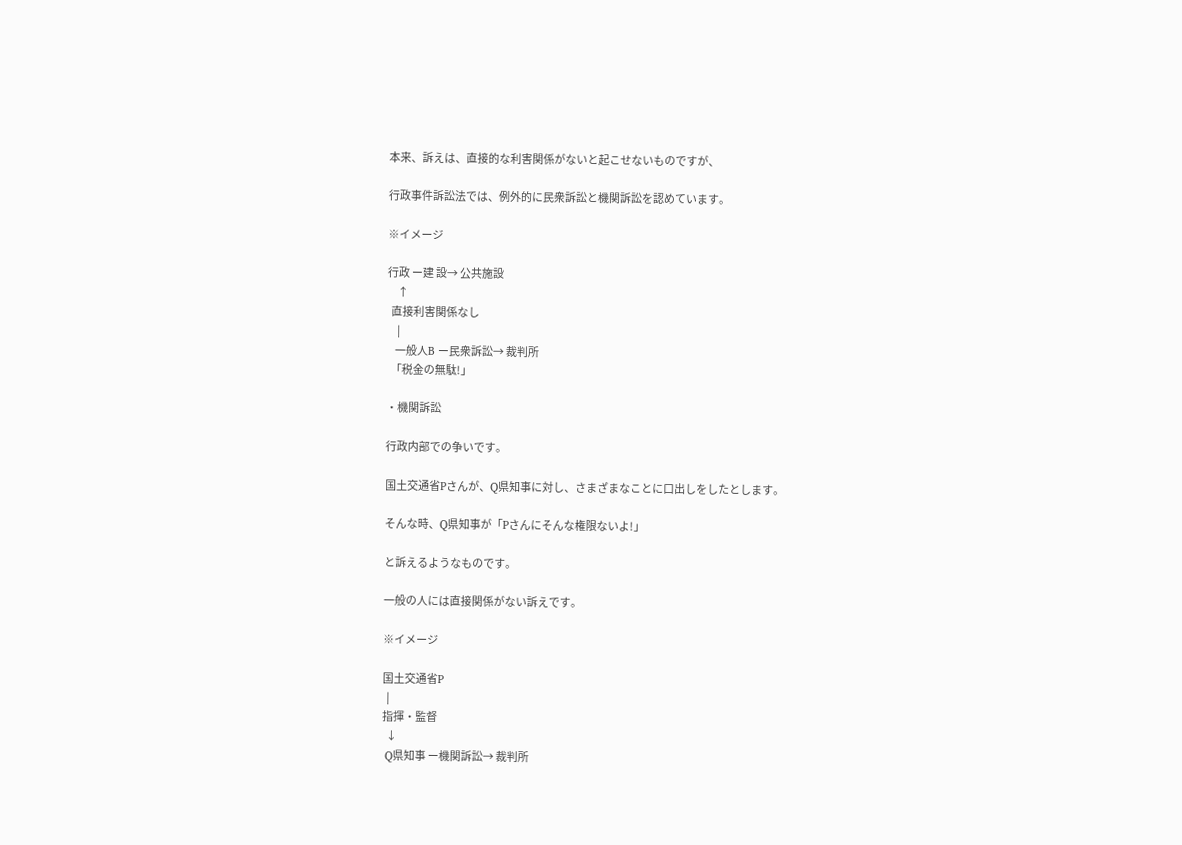本来、訴えは、直接的な利害関係がないと起こせないものですが、

行政事件訴訟法では、例外的に民衆訴訟と機関訴訟を認めています。

※イメージ

行政 ー建 設→ 公共施設
     ↑
  直接利害関係なし
     |
    一般人B ー民衆訴訟→ 裁判所
  「税金の無駄!」

・機関訴訟

行政内部での争いです。

国土交通省Pさんが、Q県知事に対し、さまざまなことに口出しをしたとします。

そんな時、Q県知事が「Pさんにそんな権限ないよ!」

と訴えるようなものです。

一般の人には直接関係がない訴えです。

※イメージ

国土交通省P
  |
指揮・監督
  ↓
 Q県知事 ー機関訴訟→ 裁判所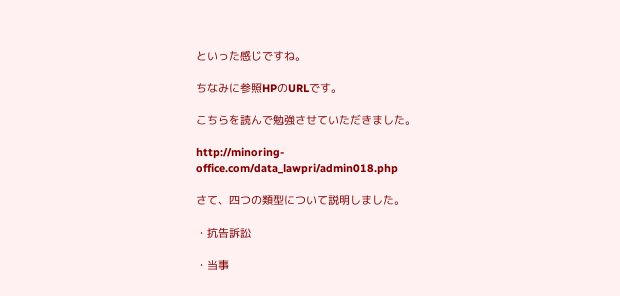といった感じですね。

ちなみに参照HPのURLです。

こちらを読んで勉強させていただきました。

http://minoring-office.com/data_lawpri/admin018.php

さて、四つの類型について説明しました。

・抗告訴訟

・当事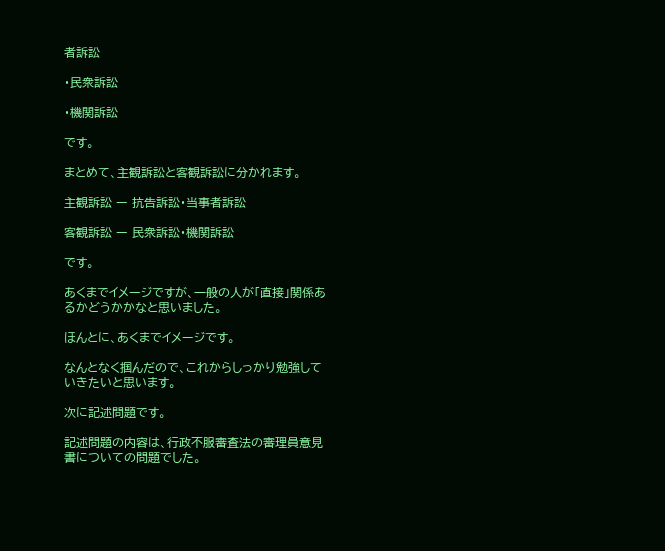者訴訟

・民衆訴訟

・機関訴訟

です。

まとめて、主観訴訟と客観訴訟に分かれます。

主観訴訟 ー 抗告訴訟・当事者訴訟

客観訴訟 ー 民衆訴訟・機関訴訟

です。

あくまでイメージですが、一般の人が「直接」関係あるかどうかかなと思いました。

ほんとに、あくまでイメージです。

なんとなく掴んだので、これからしっかり勉強していきたいと思います。

次に記述問題です。

記述問題の内容は、行政不服審査法の審理員意見書についての問題でした。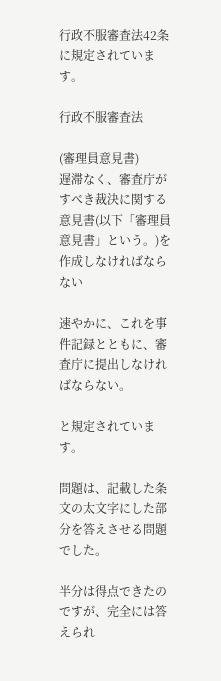行政不服審査法42条に規定されています。

行政不服審査法

(審理員意見書)
遅滞なく、審査庁がすべき裁決に関する意見書(以下「審理員意見書」という。)を作成しなければならない

速やかに、これを事件記録とともに、審査庁に提出しなければならない。

と規定されています。

問題は、記載した条文の太文字にした部分を答えさせる問題でした。

半分は得点できたのですが、完全には答えられ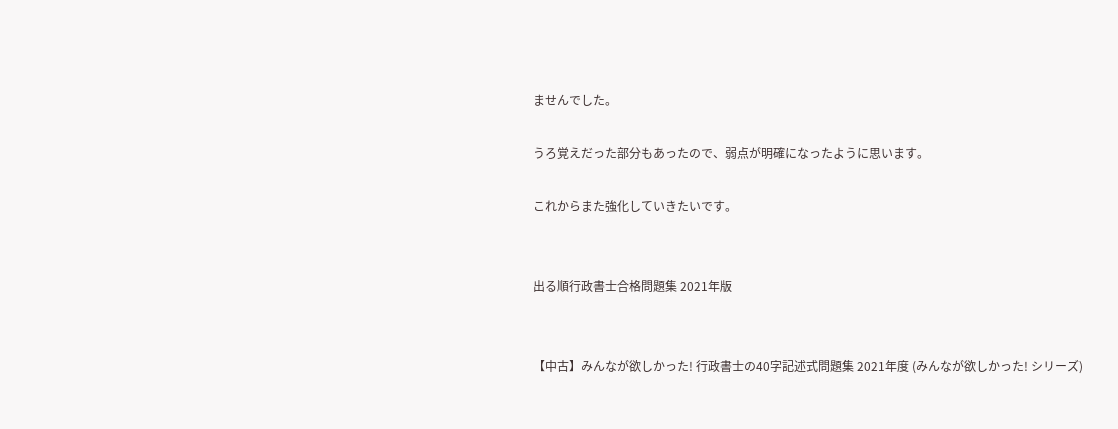ませんでした。

うろ覚えだった部分もあったので、弱点が明確になったように思います。

これからまた強化していきたいです。


出る順行政書士合格問題集 2021年版


【中古】みんなが欲しかった! 行政書士の40字記述式問題集 2021年度 (みんなが欲しかった! シリーズ)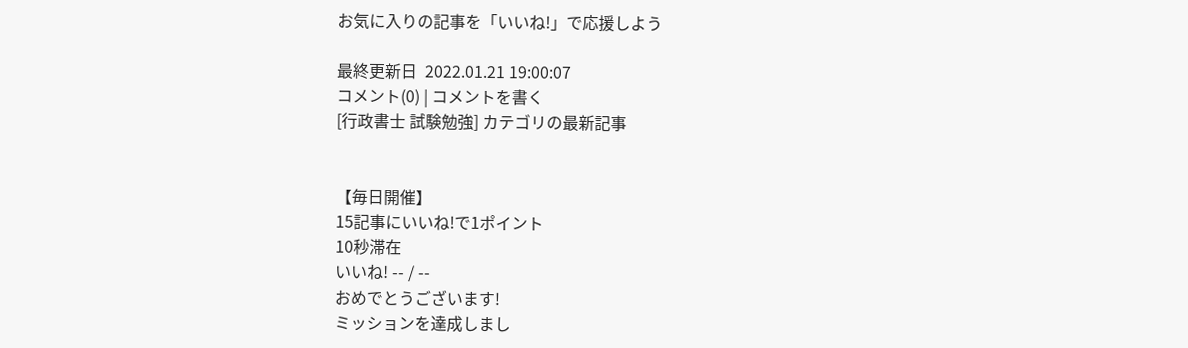お気に入りの記事を「いいね!」で応援しよう

最終更新日  2022.01.21 19:00:07
コメント(0) | コメントを書く
[行政書士 試験勉強] カテゴリの最新記事


【毎日開催】
15記事にいいね!で1ポイント
10秒滞在
いいね! -- / --
おめでとうございます!
ミッションを達成しまし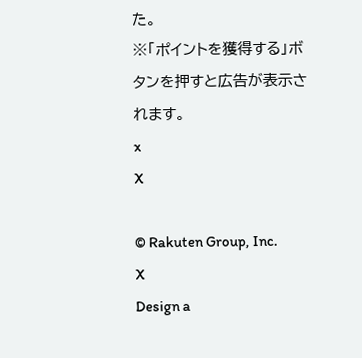た。
※「ポイントを獲得する」ボタンを押すと広告が表示されます。
x
X

© Rakuten Group, Inc.
X
Design a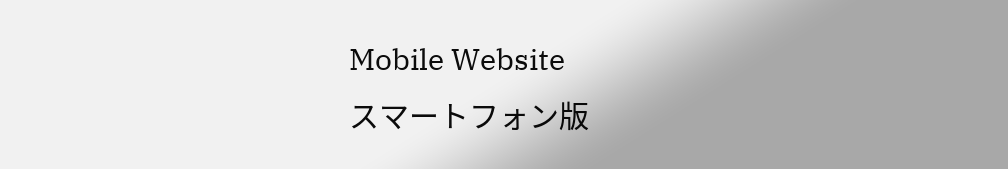Mobile Website
スマートフォン版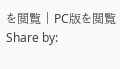を閲覧 | PC版を閲覧
Share by: